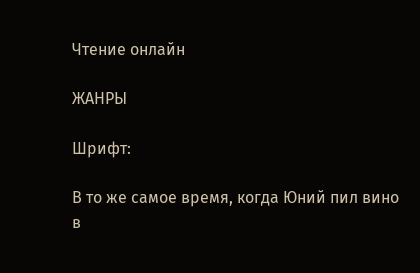Чтение онлайн

ЖАНРЫ

Шрифт:

В то же самое время, когда Юний пил вино в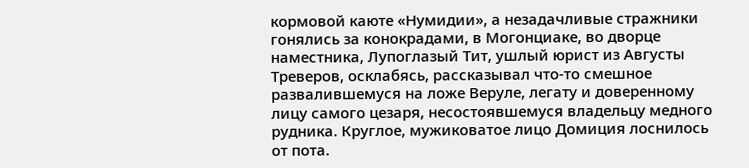кормовой каюте «Нумидии», а незадачливые стражники гонялись за конокрадами, в Могонциаке, во дворце наместника, Лупоглазый Тит, ушлый юрист из Августы Треверов, осклабясь, рассказывал что-то смешное развалившемуся на ложе Веруле, легату и доверенному лицу самого цезаря, несостоявшемуся владельцу медного рудника. Круглое, мужиковатое лицо Домиция лоснилось от пота.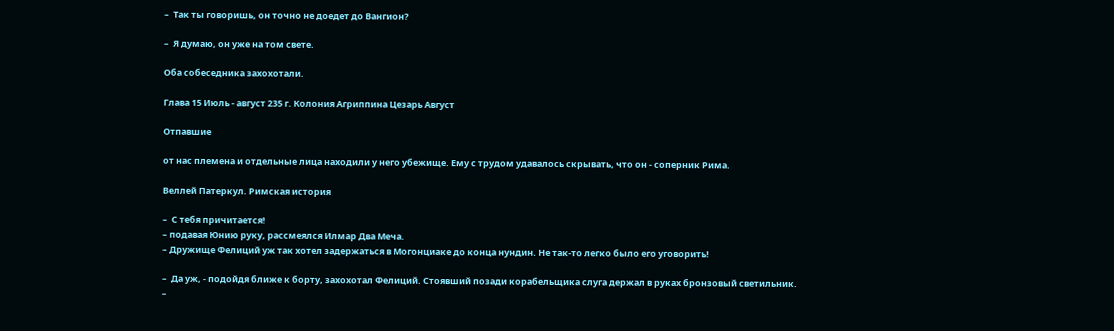–  Так ты говоришь, он точно не доедет до Вангион?

–  Я думаю, он уже на том свете.

Оба собеседника захохотали.

Глава 15 Июль - август 235 г. Колония Агриппина Цезарь Август

Отпавшие

от нас племена и отдельные лица находили у него убежище. Ему с трудом удавалось скрывать, что он - соперник Рима.

Веллей Патеркул. Римская история

–  С тебя причитается!
– подавая Юнию руку, рассмеялся Илмар Два Меча.
– Дружище Фелиций уж так хотел задержаться в Могонциаке до конца нундин. Не так-то легко было его уговорить!

–  Да уж, - подойдя ближе к борту, захохотал Фелиций. Стоявший позади корабельщика слуга держал в руках бронзовый светильник.
–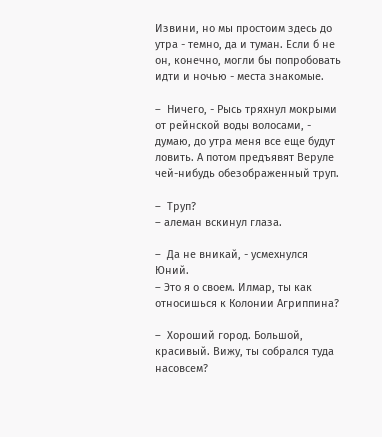Извини, но мы простоим здесь до утра - темно, да и туман. Если б не он, конечно, могли бы попробовать идти и ночью - места знакомые.

–  Ничего, - Рысь тряхнул мокрыми от рейнской воды волосами, - думаю, до утра меня все еще будут ловить. А потом предъявят Веруле чей-нибудь обезображенный труп.

–  Труп?
– алеман вскинул глаза.

–  Да не вникай, - усмехнулся Юний.
– Это я о своем. Илмар, ты как относишься к Колонии Агриппина?

–  Хороший город. Большой, красивый. Вижу, ты собрался туда насовсем?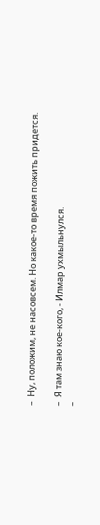–  Ну, положим, не насовсем. Но какое-то время пожить придется.

–  Я там знаю кое-кого, - Илмар ухмыльнулся.
–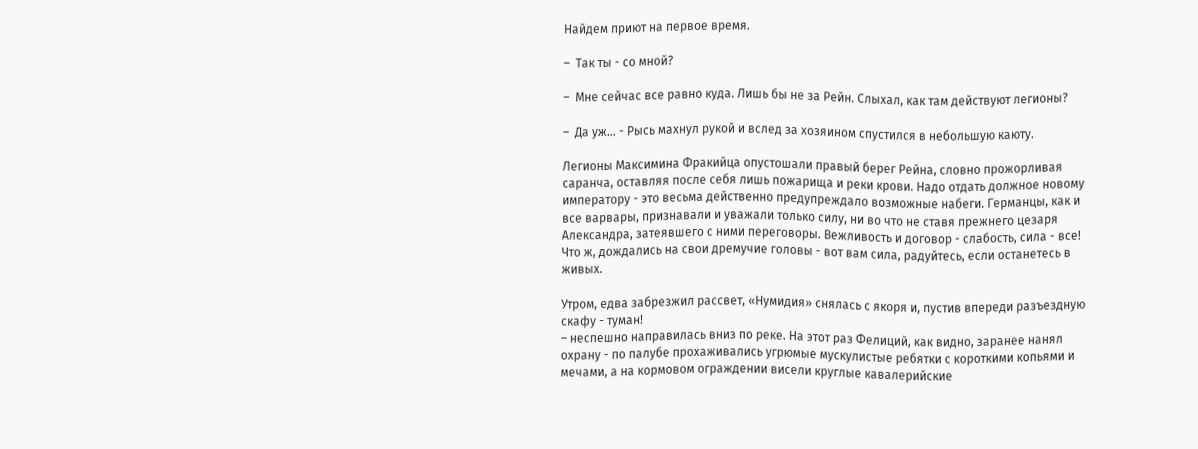Найдем приют на первое время.

–  Так ты - со мной?

–  Мне сейчас все равно куда. Лишь бы не за Рейн. Слыхал, как там действуют легионы?

–  Да уж… - Рысь махнул рукой и вслед за хозяином спустился в небольшую каюту.

Легионы Максимина Фракийца опустошали правый берег Рейна, словно прожорливая саранча, оставляя после себя лишь пожарища и реки крови. Надо отдать должное новому императору - это весьма действенно предупреждало возможные набеги. Германцы, как и все варвары, признавали и уважали только силу, ни во что не ставя прежнего цезаря Александра, затеявшего с ними переговоры. Вежливость и договор - слабость, сила - все! Что ж, дождались на свои дремучие головы - вот вам сила, радуйтесь, если останетесь в живых.

Утром, едва забрезжил рассвет, «Нумидия» снялась с якоря и, пустив впереди разъездную скафу - туман!
– неспешно направилась вниз по реке. На этот раз Фелиций, как видно, заранее нанял охрану - по палубе прохаживались угрюмые мускулистые ребятки с короткими копьями и мечами, а на кормовом ограждении висели круглые кавалерийские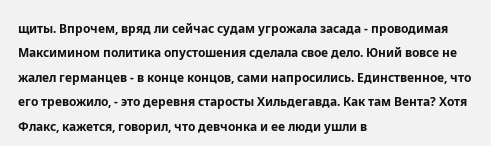щиты. Впрочем, вряд ли сейчас судам угрожала засада - проводимая Максимином политика опустошения сделала свое дело. Юний вовсе не жалел германцев - в конце концов, сами напросились. Единственное, что его тревожило, - это деревня старосты Хильдегавда. Как там Вента? Хотя Флакс, кажется, говорил, что девчонка и ее люди ушли в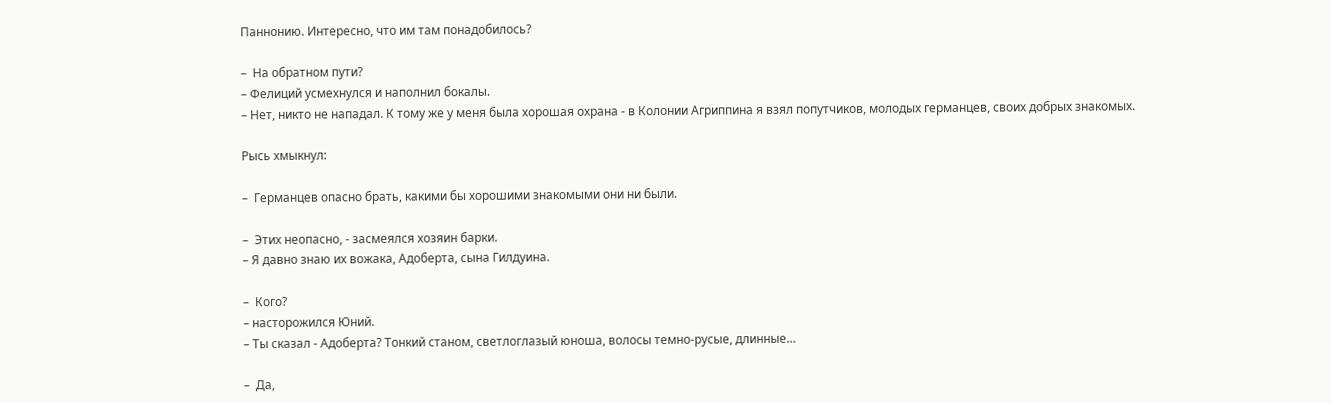Паннонию. Интересно, что им там понадобилось?

–  На обратном пути?
– Фелиций усмехнулся и наполнил бокалы.
– Нет, никто не нападал. К тому же у меня была хорошая охрана - в Колонии Агриппина я взял попутчиков, молодых германцев, своих добрых знакомых.

Рысь хмыкнул:

–  Германцев опасно брать, какими бы хорошими знакомыми они ни были.

–  Этих неопасно, - засмеялся хозяин барки.
– Я давно знаю их вожака, Адоберта, сына Гилдуина.

–  Кого?
– насторожился Юний.
– Ты сказал - Адоберта? Тонкий станом, светлоглазый юноша, волосы темно-русые, длинные…

–  Да,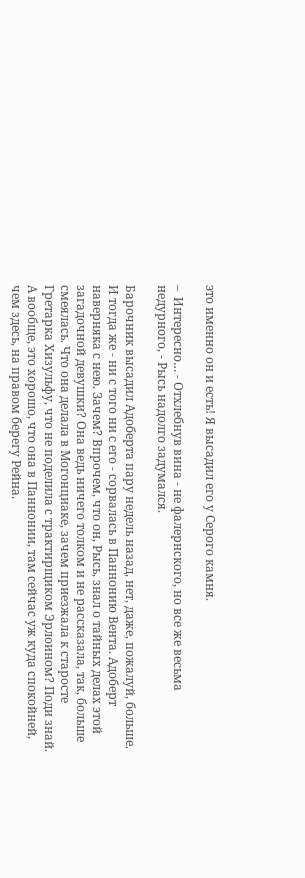это именно он и есть! Я высадил его у Серого камня.

–  Интересно… - Отхлебнув вина - не фалернского, но все же весьма недурного, - Рысь надолго задумался.

Барочник высадил Адоберта пару недель назад, нет, даже, пожалуй, больше. И тогда же - ни с того ни с его - сорвалась в Паннонию Вента. Адоберт наверняка с нею. Зачем? Впрочем, что он, Рысь, знал о тайных делах этой загадочной девушки? Она ведь ничего толком и не рассказала, так, больше смеялась. Что она делала в Могонциаке, зачем приезжала к старосте Гретарка Хизульфу, что не поделила с трактирщиком Эрлоином? Поди знай. А вообще, это хорошо, что она в Паннонии, там сейчас уж куда спокойней, чем здесь, на правом берегу Рейна.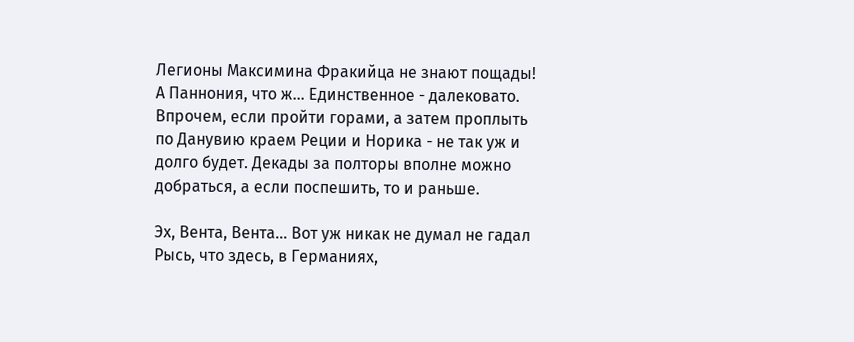Легионы Максимина Фракийца не знают пощады! А Паннония, что ж… Единственное - далековато. Впрочем, если пройти горами, а затем проплыть по Данувию краем Реции и Норика - не так уж и долго будет. Декады за полторы вполне можно добраться, а если поспешить, то и раньше.

Эх, Вента, Вента… Вот уж никак не думал не гадал Рысь, что здесь, в Германиях,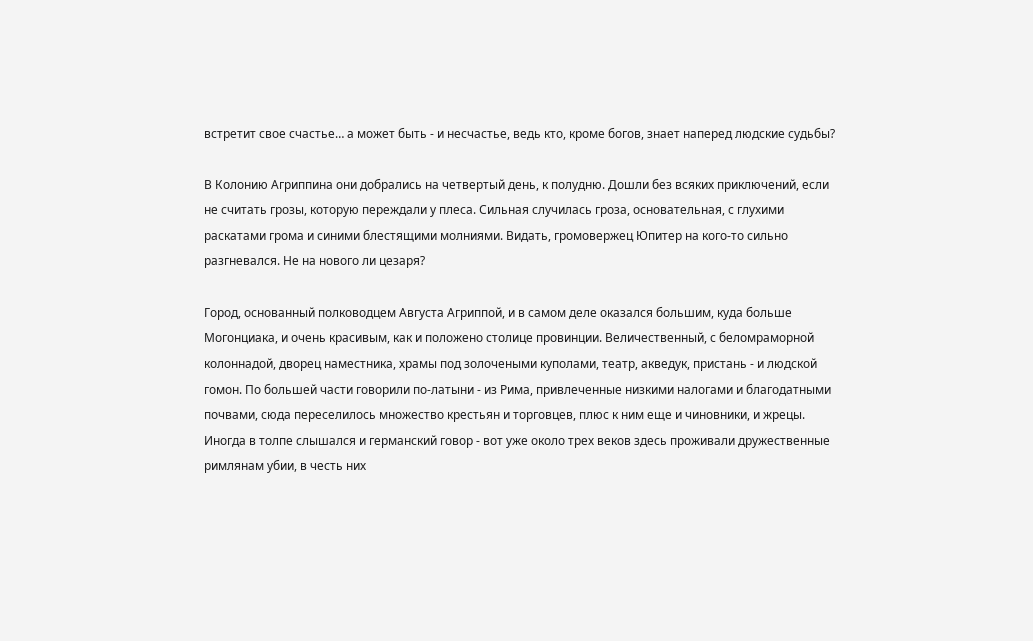встретит свое счастье… а может быть - и несчастье, ведь кто, кроме богов, знает наперед людские судьбы?

В Колонию Агриппина они добрались на четвертый день, к полудню. Дошли без всяких приключений, если не считать грозы, которую переждали у плеса. Сильная случилась гроза, основательная, с глухими раскатами грома и синими блестящими молниями. Видать, громовержец Юпитер на кого-то сильно разгневался. Не на нового ли цезаря?

Город, основанный полководцем Августа Агриппой, и в самом деле оказался большим, куда больше Могонциака, и очень красивым, как и положено столице провинции. Величественный, с беломраморной колоннадой, дворец наместника, храмы под золочеными куполами, театр, акведук, пристань - и людской гомон. По большей части говорили по-латыни - из Рима, привлеченные низкими налогами и благодатными почвами, сюда переселилось множество крестьян и торговцев, плюс к ним еще и чиновники, и жрецы. Иногда в толпе слышался и германский говор - вот уже около трех веков здесь проживали дружественные римлянам убии, в честь них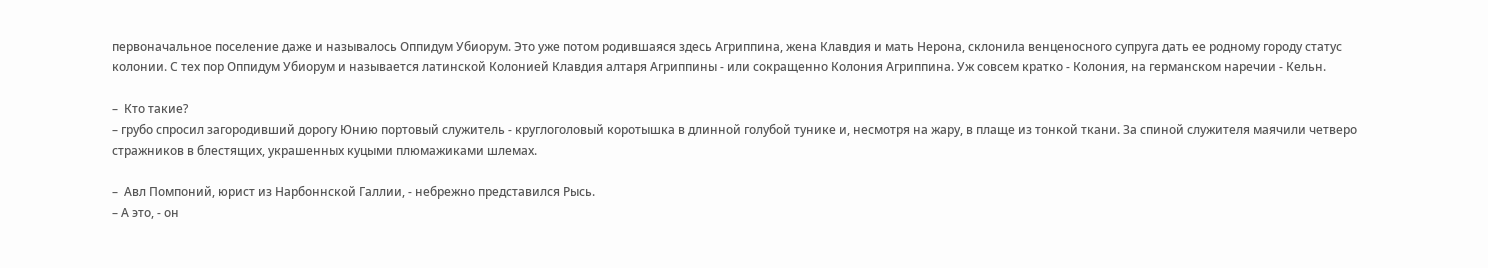первоначальное поселение даже и называлось Оппидум Убиорум. Это уже потом родившаяся здесь Агриппина, жена Клавдия и мать Нерона, склонила венценосного супруга дать ее родному городу статус колонии. С тех пор Оппидум Убиорум и называется латинской Колонией Клавдия алтаря Агриппины - или сокращенно Колония Агриппина. Уж совсем кратко - Колония, на германском наречии - Кельн.

–  Кто такие?
– грубо спросил загородивший дорогу Юнию портовый служитель - круглоголовый коротышка в длинной голубой тунике и, несмотря на жару, в плаще из тонкой ткани. За спиной служителя маячили четверо стражников в блестящих, украшенных куцыми плюмажиками шлемах.

–  Авл Помпоний, юрист из Нарбоннской Галлии, - небрежно представился Рысь.
– А это, - он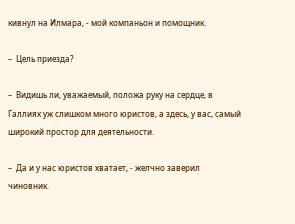кивнул на Илмара, - мой компаньон и помощник.

–  Цель приезда?

–  Видишь ли, уважаемый, положа руку на сердце, в Галлиях уж слишком много юристов, а здесь, у вас, самый широкий простор для деятельности.

–  Да и у нас юристов хватает, - желчно заверил чиновник.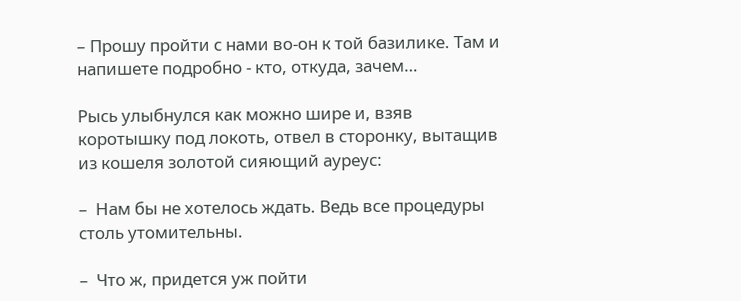– Прошу пройти с нами во-он к той базилике. Там и напишете подробно - кто, откуда, зачем…

Рысь улыбнулся как можно шире и, взяв коротышку под локоть, отвел в сторонку, вытащив из кошеля золотой сияющий ауреус:

–  Нам бы не хотелось ждать. Ведь все процедуры столь утомительны.

–  Что ж, придется уж пойти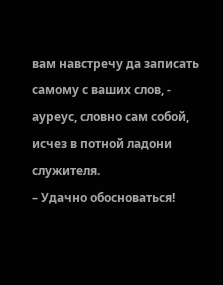вам навстречу да записать самому с ваших слов, - ауреус, словно сам собой, исчез в потной ладони служителя.
– Удачно обосноваться!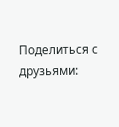Поделиться с друзьями: